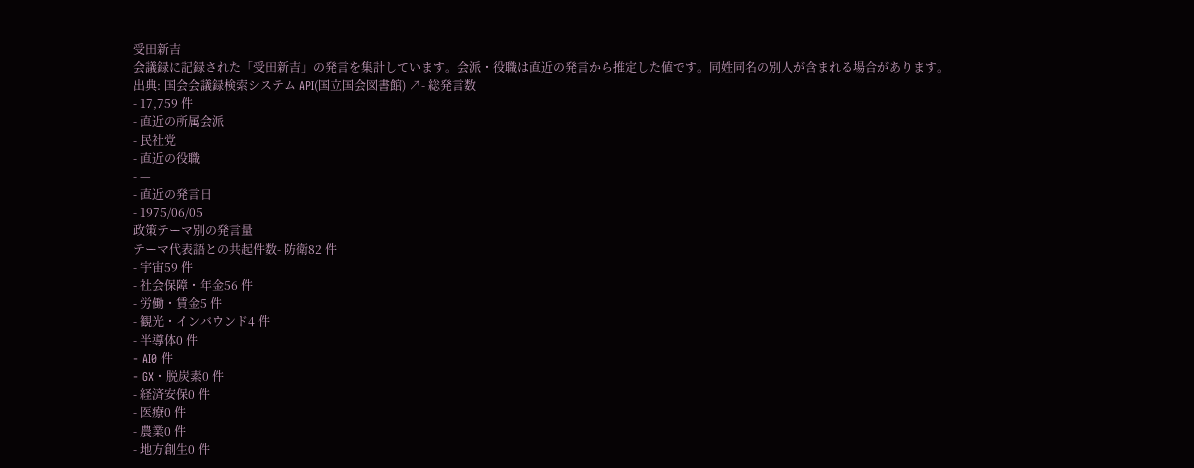受田新吉
会議録に記録された「受田新吉」の発言を集計しています。会派・役職は直近の発言から推定した値です。同姓同名の別人が含まれる場合があります。
出典: 国会会議録検索システム API(国立国会図書館) ↗- 総発言数
- 17,759 件
- 直近の所属会派
- 民社党
- 直近の役職
- —
- 直近の発言日
- 1975/06/05
政策テーマ別の発言量
テーマ代表語との共起件数- 防衛82 件
- 宇宙59 件
- 社会保障・年金56 件
- 労働・賃金5 件
- 観光・インバウンド4 件
- 半導体0 件
- AI0 件
- GX・脱炭素0 件
- 経済安保0 件
- 医療0 件
- 農業0 件
- 地方創生0 件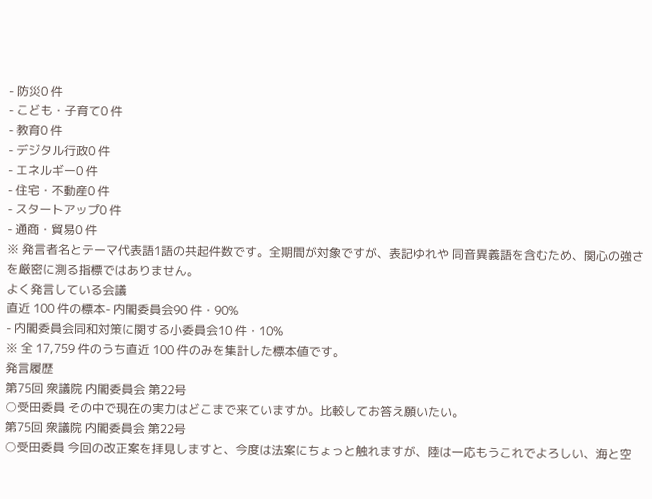- 防災0 件
- こども・子育て0 件
- 教育0 件
- デジタル行政0 件
- エネルギー0 件
- 住宅・不動産0 件
- スタートアップ0 件
- 通商・貿易0 件
※ 発言者名とテーマ代表語1語の共起件数です。全期間が対象ですが、表記ゆれや 同音異義語を含むため、関心の強さを厳密に測る指標ではありません。
よく発言している会議
直近 100 件の標本- 内閣委員会90 件・90%
- 内閣委員会同和対策に関する小委員会10 件・10%
※ 全 17,759 件のうち直近 100 件のみを集計した標本値です。
発言履歴
第75回 衆議院 内閣委員会 第22号
○受田委員 その中で現在の実力はどこまで来ていますか。比較してお答え願いたい。
第75回 衆議院 内閣委員会 第22号
○受田委員 今回の改正案を拝見しますと、今度は法案にちょっと触れますが、陸は一応もうこれでよろしい、海と空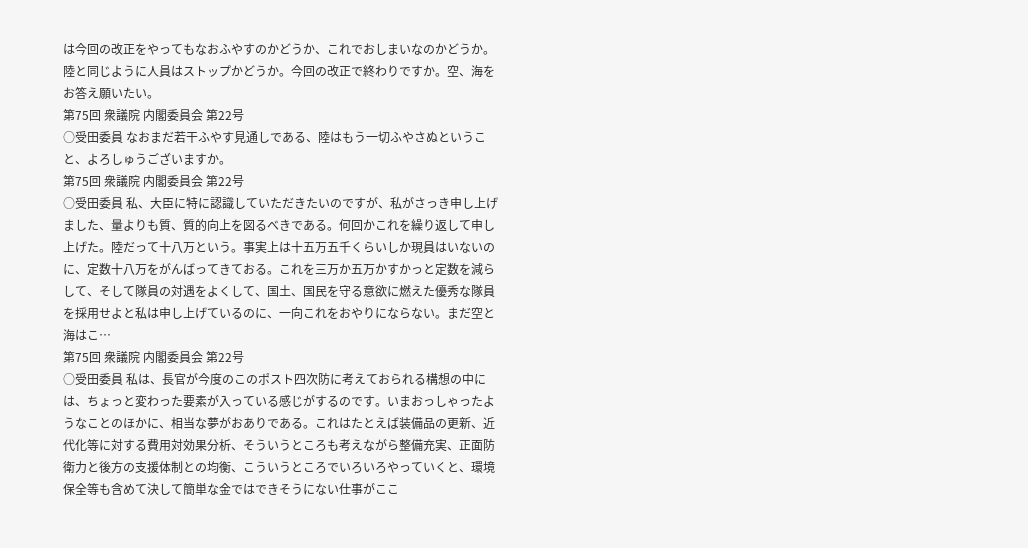は今回の改正をやってもなおふやすのかどうか、これでおしまいなのかどうか。陸と同じように人員はストップかどうか。今回の改正で終わりですか。空、海をお答え願いたい。
第75回 衆議院 内閣委員会 第22号
○受田委員 なおまだ若干ふやす見通しである、陸はもう一切ふやさぬということ、よろしゅうございますか。
第75回 衆議院 内閣委員会 第22号
○受田委員 私、大臣に特に認識していただきたいのですが、私がさっき申し上げました、量よりも質、質的向上を図るべきである。何回かこれを繰り返して申し上げた。陸だって十八万という。事実上は十五万五千くらいしか現員はいないのに、定数十八万をがんばってきておる。これを三万か五万かすかっと定数を減らして、そして隊員の対遇をよくして、国土、国民を守る意欲に燃えた優秀な隊員を採用せよと私は申し上げているのに、一向これをおやりにならない。まだ空と海はこ…
第75回 衆議院 内閣委員会 第22号
○受田委員 私は、長官が今度のこのポスト四次防に考えておられる構想の中には、ちょっと変わった要素が入っている感じがするのです。いまおっしゃったようなことのほかに、相当な夢がおありである。これはたとえば装備品の更新、近代化等に対する費用対効果分析、そういうところも考えながら整備充実、正面防衛力と後方の支援体制との均衡、こういうところでいろいろやっていくと、環境保全等も含めて決して簡単な金ではできそうにない仕事がここ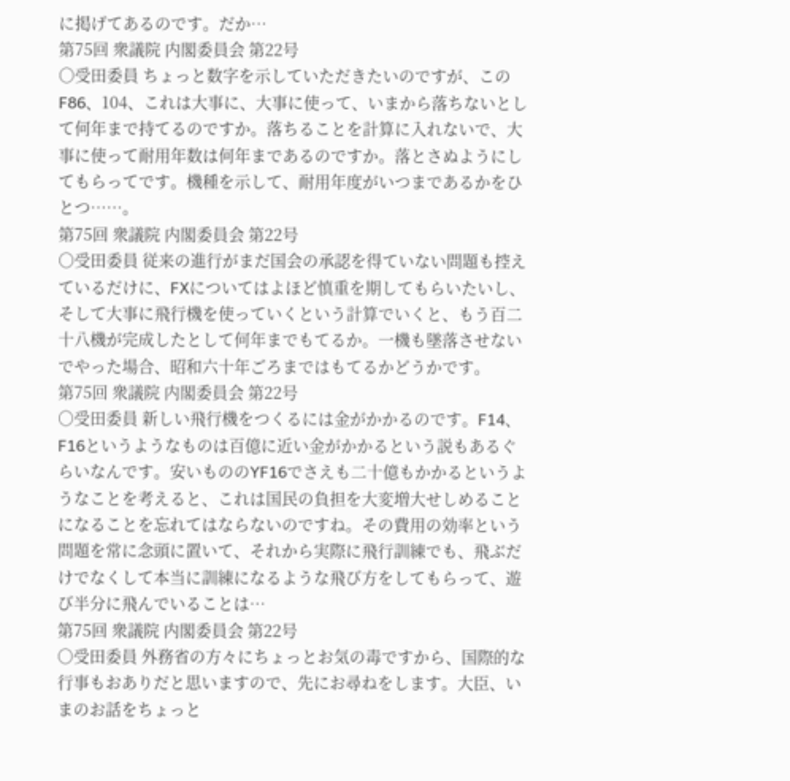に掲げてあるのです。だか…
第75回 衆議院 内閣委員会 第22号
○受田委員 ちょっと数字を示していただきたいのですが、このF86、104、これは大事に、大事に使って、いまから落ちないとして何年まで持てるのですか。落ちることを計算に入れないで、大事に使って耐用年数は何年まであるのですか。落とさぬようにしてもらってです。機種を示して、耐用年度がいつまであるかをひとつ……。
第75回 衆議院 内閣委員会 第22号
○受田委員 従来の進行がまだ国会の承認を得ていない問題も控えているだけに、FXについてはよほど慎重を期してもらいたいし、そして大事に飛行機を使っていくという計算でいくと、もう百二十八機が完成したとして何年までもてるか。一機も墜落させないでやった場合、昭和六十年ごろまではもてるかどうかです。
第75回 衆議院 内閣委員会 第22号
○受田委員 新しい飛行機をつくるには金がかかるのです。F14、F16というようなものは百億に近い金がかかるという説もあるぐらいなんです。安いもののYF16でさえも二十億もかかるというようなことを考えると、これは国民の負担を大変増大せしめることになることを忘れてはならないのですね。その費用の効率という問題を常に念頭に置いて、それから実際に飛行訓練でも、飛ぶだけでなくして本当に訓練になるような飛び方をしてもらって、遊び半分に飛んでいることは…
第75回 衆議院 内閣委員会 第22号
○受田委員 外務省の方々にちょっとお気の毒ですから、国際的な行事もおありだと思いますので、先にお尋ねをします。大臣、いまのお話をちょっと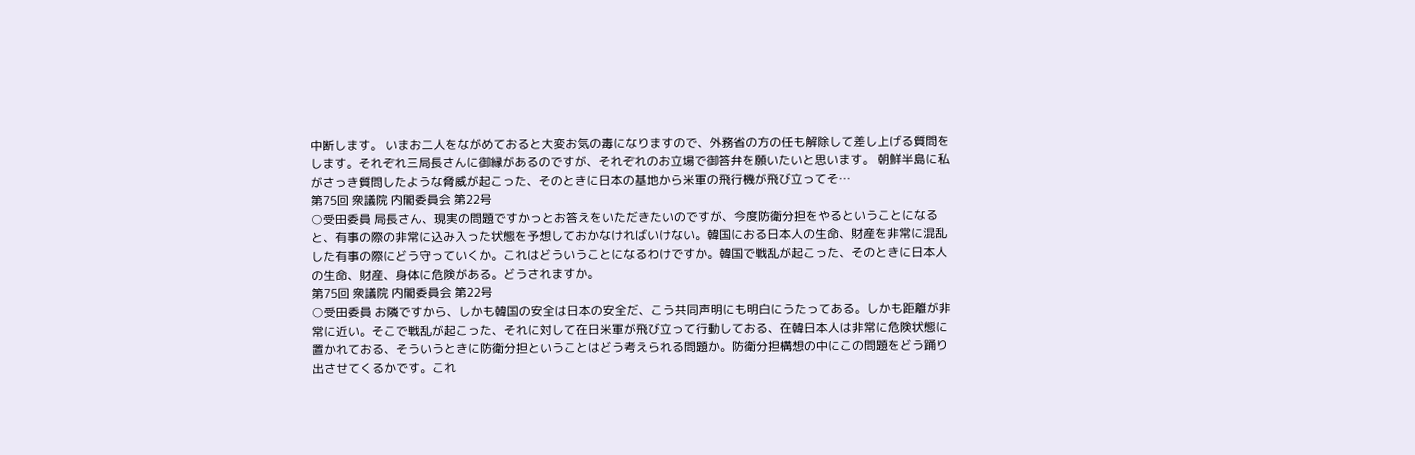中断します。 いまお二人をながめておると大変お気の毒になりますので、外務省の方の任も解除して差し上げる質問をします。それぞれ三局長さんに御縁があるのですが、それぞれのお立場で御答弁を願いたいと思います。 朝鮮半島に私がさっき質問したような脅威が起こった、そのときに日本の基地から米軍の飛行機が飛び立ってそ…
第75回 衆議院 内閣委員会 第22号
○受田委員 局長さん、現実の問題ですかっとお答えをいただきたいのですが、今度防衛分担をやるということになると、有事の際の非常に込み入った状態を予想しておかなければいけない。韓国におる日本人の生命、財産を非常に混乱した有事の際にどう守っていくか。これはどういうことになるわけですか。韓国で戦乱が起こった、そのときに日本人の生命、財産、身体に危険がある。どうされますか。
第75回 衆議院 内閣委員会 第22号
○受田委員 お隣ですから、しかも韓国の安全は日本の安全だ、こう共同声明にも明白にうたってある。しかも距離が非常に近い。そこで戦乱が起こった、それに対して在日米軍が飛び立って行動しておる、在韓日本人は非常に危険状態に置かれておる、そういうときに防衛分担ということはどう考えられる問題か。防衛分担構想の中にこの問題をどう踊り出させてくるかです。これ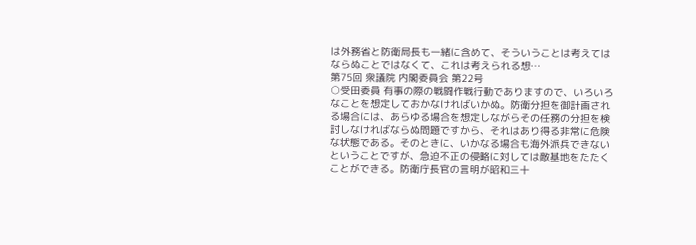は外務省と防衛局長も一緒に含めて、そういうことは考えてはならぬことではなくて、これは考えられる想…
第75回 衆議院 内閣委員会 第22号
○受田委員 有事の際の戦闘作戦行動でありますので、いろいろなことを想定しておかなければいかぬ。防衛分担を御計画される場合には、あらゆる場合を想定しながらその任務の分担を検討しなければならぬ問題ですから、それはあり得る非常に危険な状態である。そのときに、いかなる場合も海外派兵できないということですが、急迫不正の侵略に対しては敵基地をたたくことができる。防衛庁長官の言明が昭和三十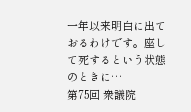一年以来明白に出ておるわけです。座して死するという状態のときに…
第75回 衆議院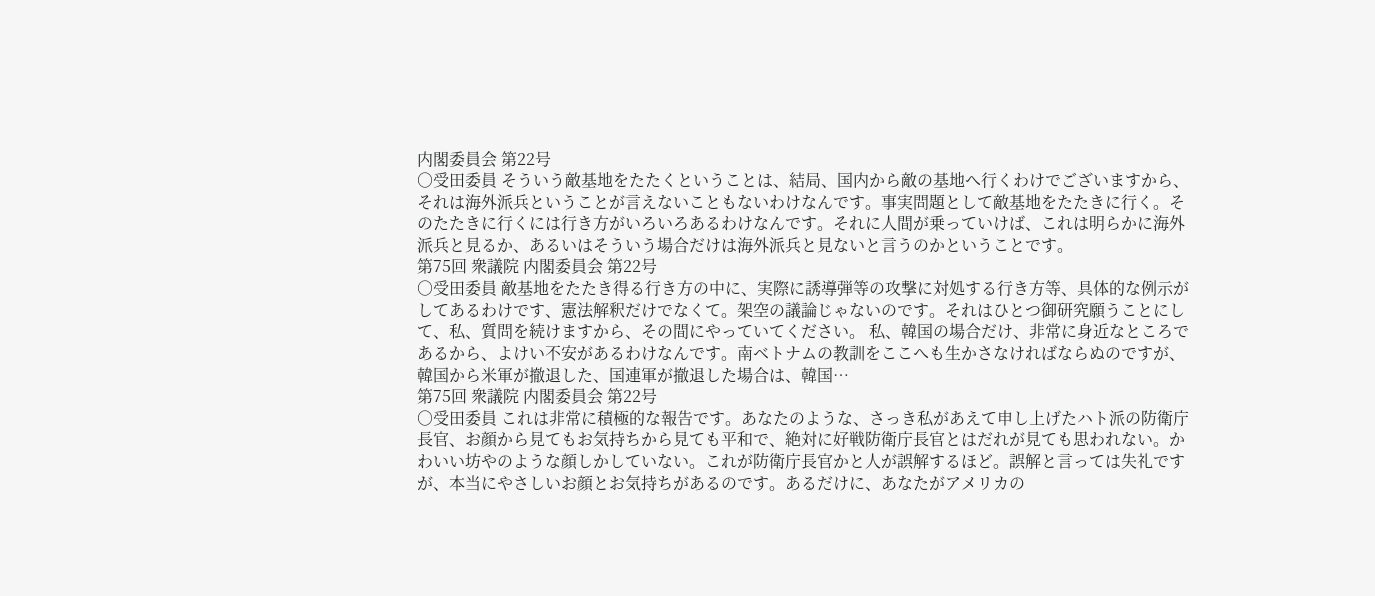内閣委員会 第22号
○受田委員 そういう敵基地をたたくということは、結局、国内から敵の基地へ行くわけでございますから、それは海外派兵ということが言えないこともないわけなんです。事実問題として敵基地をたたきに行く。そのたたきに行くには行き方がいろいろあるわけなんです。それに人間が乗っていけば、これは明らかに海外派兵と見るか、あるいはそういう場合だけは海外派兵と見ないと言うのかということです。
第75回 衆議院 内閣委員会 第22号
○受田委員 敵基地をたたき得る行き方の中に、実際に誘導弾等の攻撃に対処する行き方等、具体的な例示がしてあるわけです、憲法解釈だけでなくて。架空の議論じゃないのです。それはひとつ御研究願うことにして、私、質問を続けますから、その間にやっていてください。 私、韓国の場合だけ、非常に身近なところであるから、よけい不安があるわけなんです。南ベトナムの教訓をここへも生かさなければならぬのですが、韓国から米軍が撤退した、国連軍が撤退した場合は、韓国…
第75回 衆議院 内閣委員会 第22号
○受田委員 これは非常に積極的な報告です。あなたのような、さっき私があえて申し上げたハト派の防衛庁長官、お顔から見てもお気持ちから見ても平和で、絶対に好戦防衛庁長官とはだれが見ても思われない。かわいい坊やのような顔しかしていない。これが防衛庁長官かと人が誤解するほど。誤解と言っては失礼ですが、本当にやさしいお顔とお気持ちがあるのです。あるだけに、あなたがアメリカの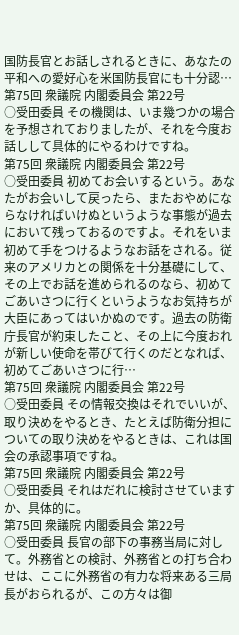国防長官とお話しされるときに、あなたの平和への愛好心を米国防長官にも十分認…
第75回 衆議院 内閣委員会 第22号
○受田委員 その機関は、いま幾つかの場合を予想されておりましたが、それを今度お話しして具体的にやるわけですね。
第75回 衆議院 内閣委員会 第22号
○受田委員 初めてお会いするという。あなたがお会いして戻ったら、またおやめにならなければいけぬというような事態が過去において残っておるのですよ。それをいま初めて手をつけるようなお話をされる。従来のアメリカとの関係を十分基礎にして、その上でお話を進められるのなら、初めてごあいさつに行くというようなお気持ちが大臣にあってはいかぬのです。過去の防衛庁長官が約束したこと、その上に今度おれが新しい使命を帯びて行くのだとなれば、初めてごあいさつに行…
第75回 衆議院 内閣委員会 第22号
○受田委員 その情報交換はそれでいいが、取り決めをやるとき、たとえば防衛分担についての取り決めをやるときは、これは国会の承認事項ですね。
第75回 衆議院 内閣委員会 第22号
○受田委員 それはだれに検討させていますか、具体的に。
第75回 衆議院 内閣委員会 第22号
○受田委員 長官の部下の事務当局に対して。外務省との検討、外務省との打ち合わせは、ここに外務省の有力な将来ある三局長がおられるが、この方々は御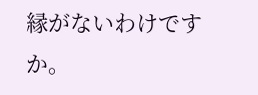縁がないわけですか。